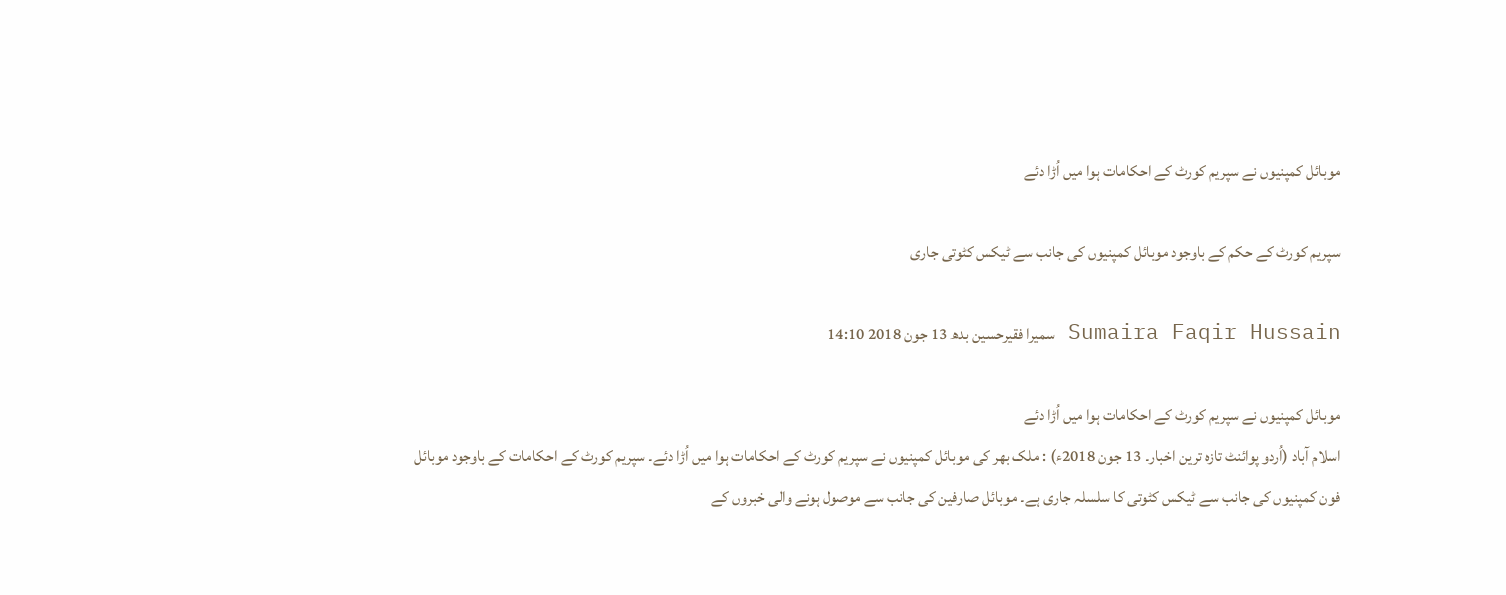موبائل کمپنیوں نے سپریم کورٹ کے احکامات ہوا میں اُڑا دئے

سپریم کورٹ کے حکم کے باوجود موبائل کمپنیوں کی جانب سے ٹیکس کٹوتی جاری

Sumaira Faqir Hussain سمیرا فقیرحسین بدھ 13 جون 2018 14:10

موبائل کمپنیوں نے سپریم کورٹ کے احکامات ہوا میں اُڑا دئے
اسلام آباد (اُردو پوائنٹ تازہ ترین اخبار۔ 13 جون 2018ء) : ملک بھر کی موبائل کمپنیوں نے سپریم کورٹ کے احکامات ہوا میں اُڑا دئے۔ سپریم کورٹ کے احکامات کے باوجود موبائل فون کمپنیوں کی جانب سے ٹیکس کٹوتی کا سلسلہ جاری ہے۔ موبائل صارفین کی جانب سے موصول ہونے والی خبروں کے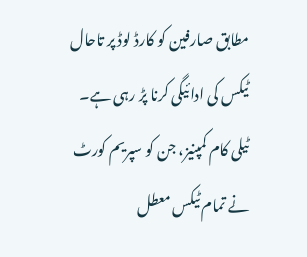مطابق صارفین کو کارڈ لوڈ پر تاحال ٹیکس کی ادائیگی کرنا پڑ رہی ہے۔ ٹیلی کام کمپنیز، جن کو سپریم کورٹ نے تمام ٹیکس معطل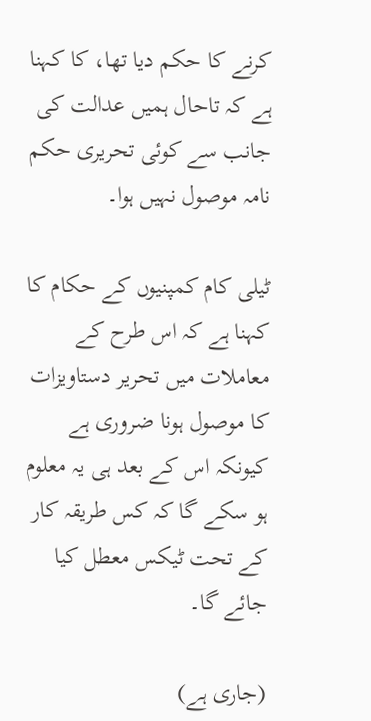کرنے کا حکم دیا تھا، کا کہنا ہے کہ تاحال ہمیں عدالت کی جانب سے کوئی تحریری حکم نامہ موصول نہیں ہوا۔

ٹیلی کام کمپنیوں کے حکام کا کہنا ہے کہ اس طرح کے معاملات میں تحریر دستاویزات کا موصول ہونا ضروری ہے کیونکہ اس کے بعد ہی یہ معلوم ہو سکے گا کہ کس طریقہ کار کے تحت ٹیکس معطل کیا جائے گا۔

(جاری ہے)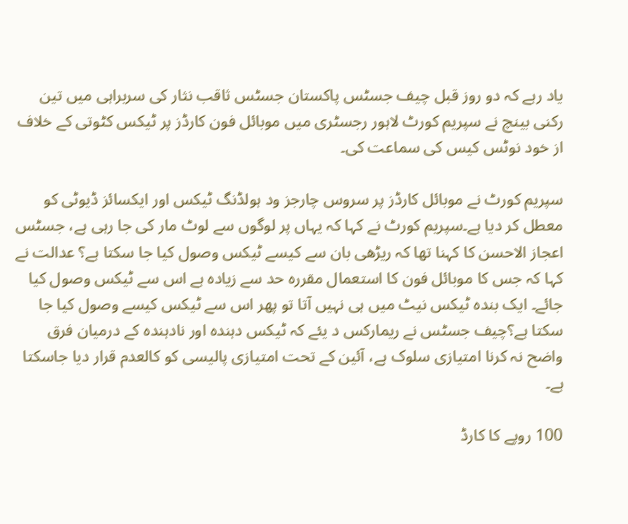یاد رہے کہ دو روز قبل چیف جسٹس پاکستان جسٹس ثاقب نثار کی سربراہی میں تین رکنی بینچ نے سپریم کورٹ لاہور رجسٹری میں موبائل فون کارڈز پر ٹیکس کٹوتی کے خلاف از خود نوٹس کیس کی سماعت کی۔

سپریم کورٹ نے موبائل کارڈز پر سروس چارجز ود ہولڈنگ ٹیکس اور ایکسائز ڈیوٹی کو معطل کر دیا ہے۔سپریم کورٹ نے کہا کہ یہاں پر لوگوں سے لوٹ مار کی جا رہی ہے، جسٹس اعجاز الاحسن کا کہنا تھا کہ ریڑھی بان سے کیسے ٹیکس وصول کیا جا سکتا ہے؟ عدالت نے کہا کہ جس کا موبائل فون کا استعمال مقررہ حد سے زیادہ ہے اس سے ٹیکس وصول کیا جائے۔ ایک بندہ ٹیکس نیٹ میں ہی نہیں آتا تو پھر اس سے ٹیکس کیسے وصول کیا جا سکتا ہے؟چیف جسٹس نے ریمارکس د یئے کہ ٹیکس دہندہ اور نادہندہ کے درمیان فرق واضح نہ کرنا امتیازی سلوک ہے، آئین کے تحت امتیازی پالیسی کو کالعدم قرار دیا جاسکتا ہے۔

100 روپے کا کارڈ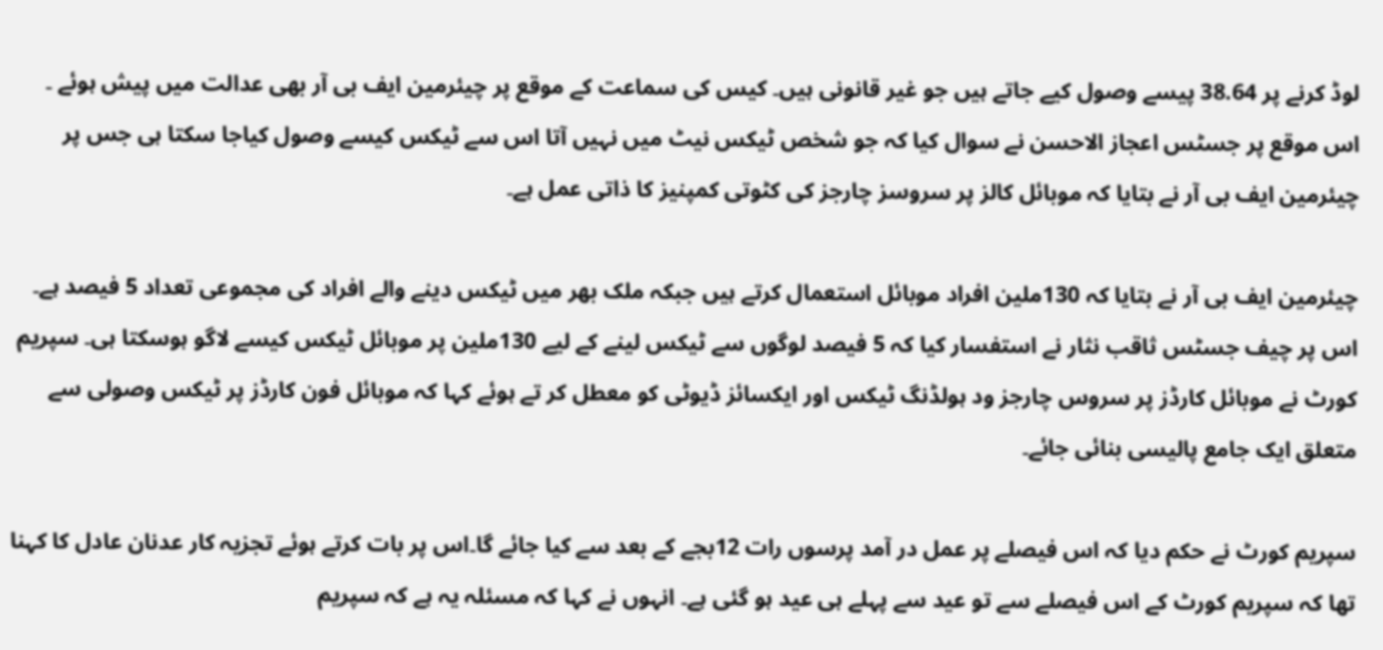لوڈ کرنے پر 38.64 پیسے وصول کیے جاتے ہیں جو غیر قانونی ہیں۔ کیس کی سماعت کے موقع پر چیئرمین ایف بی آر بھی عدالت میں پیش ہوئے ۔ اس موقع پر جسٹس اعجاز الاحسن نے سوال کیا کہ جو شخص ٹیکس نیٹ میں نہیں آتا اس سے ٹیکس کیسے وصول کیاجا سکتا ہی جس پر چیئرمین ایف بی آر نے بتایا کہ موبائل کالز پر سروسز چارجز کی کٹوتی کمپنیز کا ذاتی عمل ہے۔

چیئرمین ایف بی آر نے بتایا کہ 130ملین افراد موبائل استعمال کرتے ہیں جبکہ ملک بھر میں ٹیکس دینے والے افراد کی مجموعی تعداد 5 فیصد ہے۔ اس پر چیف جسٹس ثاقب نثار نے استفسار کیا کہ 5 فیصد لوگوں سے ٹیکس لینے کے لیے 130ملین پر موبائل ٹیکس کیسے لاگو ہوسکتا ہی۔ سپریم کورٹ نے موبائل کارڈز پر سروس چارجز ود ہولڈنگ ٹیکس اور ایکسائز ڈیوٹی کو معطل کر تے ہوئے کہا کہ موبائل فون کارڈز پر ٹیکس وصولی سے متعلق ایک جامع پالیسی بنائی جائے۔

سپریم کورٹ نے حکم دیا کہ اس فیصلے پر عمل در آمد پرسوں رات 12بجے کے بعد سے کیا جائے گا۔اس پر بات کرتے ہوئے تجزیہ کار عدنان عادل کا کہنا تھا کہ سپریم کورٹ کے اس فیصلے سے تو عید سے پہلے ہی عید ہو گئی ہے۔ انہوں نے کہا کہ مسئلہ یہ ہے کہ سپریم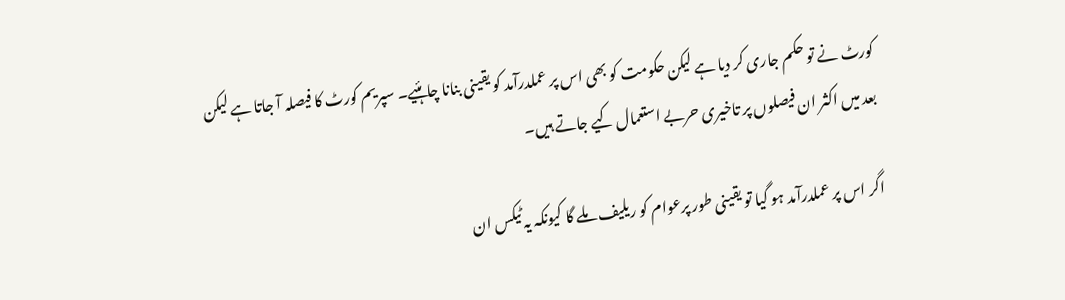کورٹ نے تو حکم جاری کر دیا ہے لیکن حکومت کو بھی اس پر عملدرآمد کو یقینی بنانا چاہئیے۔ سپریم کورٹ کا فیصلہ آ جاتا ہے لیکن بعد میں اکثر ان فیصلوں پر تاخیری حربے استعمال کیے جاتے ہیں۔

اگر اس پر عملدرآمد ہو گیا تو یقینی طور پرعوام کو ریلیف ملے گا کیونکہ یہ ٹیکس ان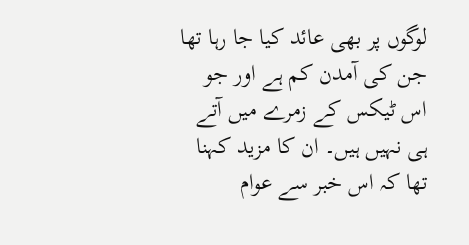لوگوں پر بھی عائد کیا جا رہا تھا جن کی آمدن کم ہے اور جو اس ٹیکس کے زمرے میں آتے ہی نہیں ہیں۔ ان کا مزید کہنا تھا کہ اس خبر سے عوام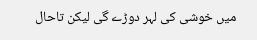میں خوشی کی لہر دوڑے گی لیکن تاحال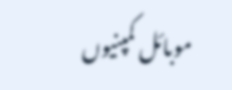موبائل کمپنیوں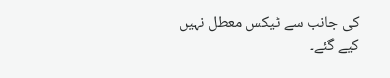کی جانب سے ٹیکس معطل نہیں کیے گئے۔